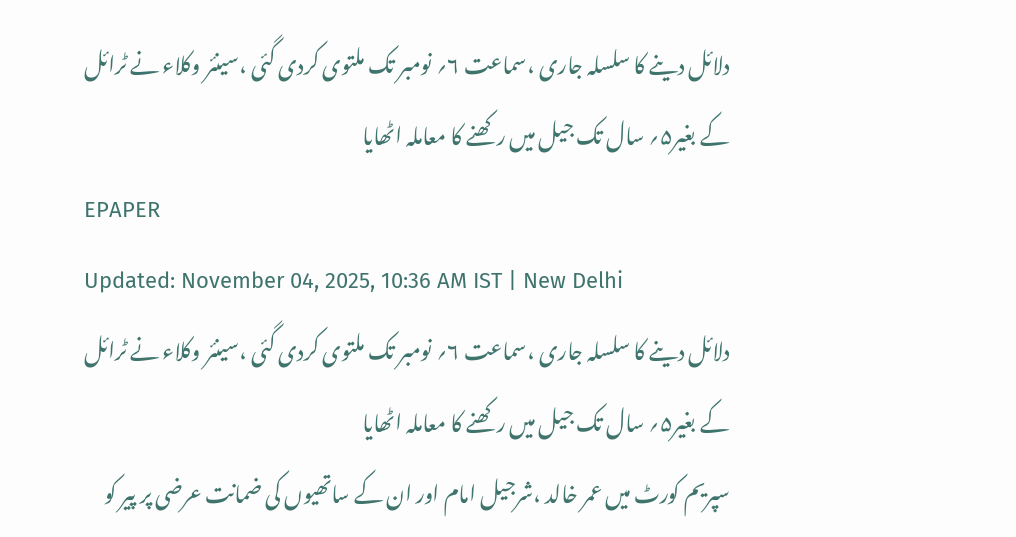دلائل دینے کا سلسلہ جاری ،سماعت ۶؍ نومبر تک ملتوی کردی گئی ،سینئر وکلاء نے ٹرائل کے بغیر۵؍ سال تک جیل میں رکھنے کا معاملہ اٹھایا
EPAPER
Updated: November 04, 2025, 10:36 AM IST | New Delhi
دلائل دینے کا سلسلہ جاری ،سماعت ۶؍ نومبر تک ملتوی کردی گئی ،سینئر وکلاء نے ٹرائل کے بغیر۵؍ سال تک جیل میں رکھنے کا معاملہ اٹھایا
سپریم کورٹ میں عمر خالد ،شرجیل امام اور ان کے ساتھیوں کی ضمانت عرضی پر پیر کو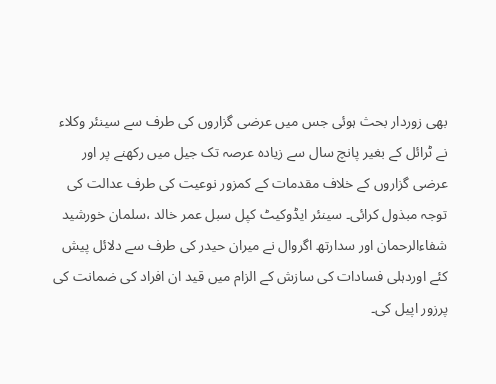بھی زوردار بحث ہوئی جس میں عرضی گزاروں کی طرف سے سینئر وکلاء نے ٹرائل کے بغیر پانچ سال سے زیادہ عرصہ تک جیل میں رکھنے پر اور عرضی گزاروں کے خلاف مقدمات کے کمزور نوعیت کی طرف عدالت کی توجہ مبذول کرائی۔ سینئر ایڈوکیٹ کپل سبل عمر خالد ،سلمان خورشید شفاءالرحمان اور سدارتھ اگروال نے میران حیدر کی طرف سے دلائل پیش کئے اوردہلی فسادات کی سازش کے الزام میں قید ان افراد کی ضمانت کی پرزور اپیل کی۔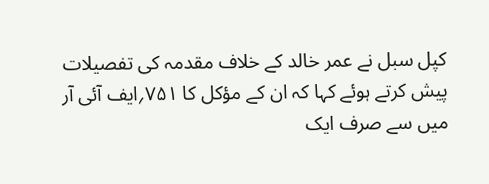کپل سبل نے عمر خالد کے خلاف مقدمہ کی تفصیلات پیش کرتے ہوئے کہا کہ ان کے مؤکل کا ۷۵۱؍ایف آئی آر میں سے صرف ایک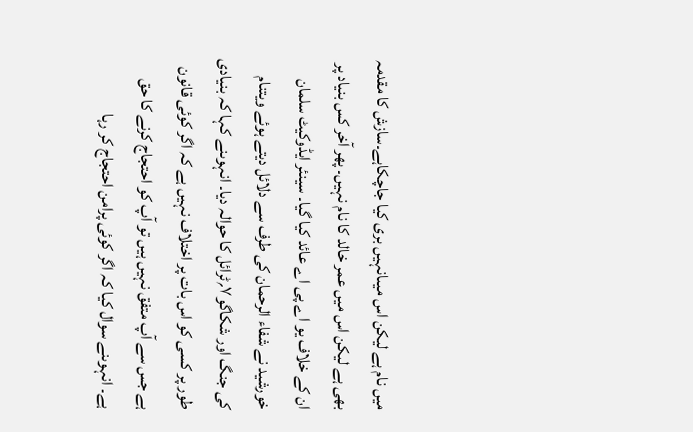میں نام ہے لیکن اس میںانہیں بری کیا جاچکاہے۔سازش کا مقدمہ بھی ہے لیکن اس میں عمر خالد کا نام نہیں۔ پھر آخر کس بنیاد پر ان کے خلاف یو اے پی اے عائد کیا گیا۔ سینئر ایڈوکیٹ سلمان خورشید نے شفاء الرحمان کی طرف سے دلائل دیتے ہوئے ویتنام کی جنگ اور شکاگو۷؍ٹرائل کا حوالہ دیا۔ انہوںنے کہا کہ بنیادی طور پر کسی کو اس بات پر اختلاف نہیں ہے کہ اگر کوئی قانون ہے جس سے آپ متفق نہیں ہیں تو آپ کو احتجاج کرنے کا حق ہے۔ انہوںنے سوال کیا کہ اگر کوئی پرامن احتجاج کر رہا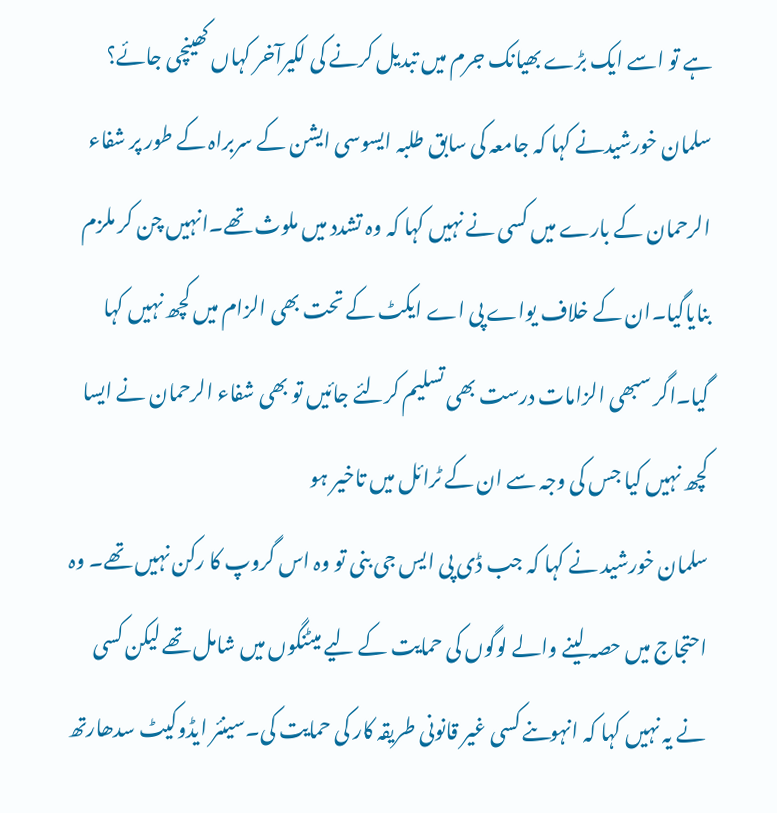ہے تو اسے ایک بڑے بھیانک جرم میں تبدیل کرنے کی لکیرآخر کہاں کھینچی جائے؟
سلمان خورشیدنے کہا کہ جامعہ کی سابق طلبہ ایسوسی ایشن کے سربراہ کے طور پر شفاء الرحمان کے بارے میں کسی نے نہیں کہا کہ وہ تشدد میں ملوث تھے۔انہیں چن کر ملزم بنایاگیا۔ان کے خلاف یواے پی اے ایکٹ کے تحت بھی الزام میں کچھ نہیں کہا گیا۔اگر سبھی الزامات درست بھی تسلیم کرلئے جائیں تو بھی شفاء الرحمان نے ایسا کچھ نہیں کیا جس کی وجہ سے ان کے ٹرائل میں تاخیر ہو
سلمان خورشید نے کہا کہ جب ڈی پی ایس جی بنی تو وہ اس گروپ کا رکن نہیں تھے۔ وہ احتجاج میں حصہ لینے والے لوگوں کی حمایت کے لیے میٹنگوں میں شامل تھے لیکن کسی نے یہ نہیں کہا کہ انہوںنے کسی غیر قانونی طریقہ کار کی حمایت کی۔سینئر ایڈوکیٹ سدھارتھ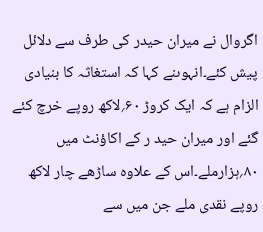اگروال نے میران حیدر کی طرف سے دلائل پیش کئے۔انہوںنے کہا کہ استغاثہ کا بنیادی الزام ہے کہ ایک کروڑ ۶۰؍لاکھ روپے خرچ کئے گئے اور میران حید ر کے اکاؤنٹ میں ۸۰؍ہزارملے۔اس کے علاوہ ساڑھے چار لاکھ روپے نقدی ملے جن میں سے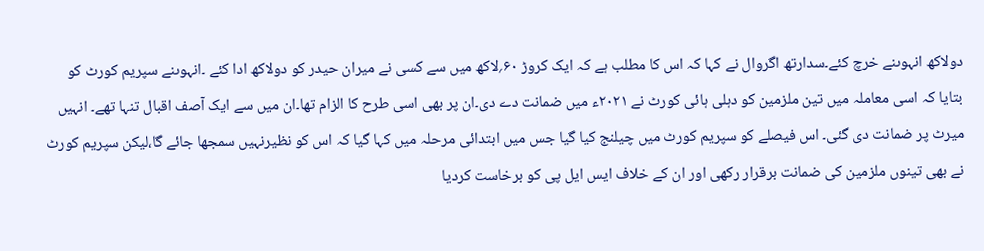دولاکھ انہوںنے خرچ کئے۔سدارتھ اگروال نے کہا کہ اس کا مطلب ہے کہ ایک کروڑ ۶۰؍لاکھ میں سے کسی نے میران حیدر کو دولاکھ ادا کئے ۔انہوںنے سپریم کورٹ کو بتایا کہ اسی معاملہ میں تین ملزمین کو دہلی ہائی کورٹ نے ۲۰۲۱ء میں ضمانت دے دی۔ان پر بھی اسی طرح کا الزام تھا۔ان میں سے ایک آصف اقبال تنہا تھے۔ انہیں میرٹ پر ضمانت دی گئی۔ اس فیصلے کو سپریم کورٹ میں چیلنج کیا گیا جس میں ابتدائی مرحلہ میں کہا گیا کہ اس کو نظیرنہیں سمجھا جائے گا،لیکن سپریم کورٹ نے بھی تینوں ملزمین کی ضمانت برقرار رکھی اور ان کے خلاف ایس ایل پی کو برخاست کردیا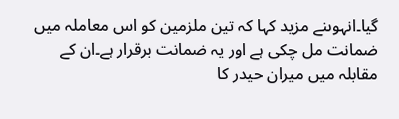گیا۔انہوںنے مزید کہا کہ تین ملزمین کو اس معاملہ میں ضمانت مل چکی ہے اور یہ ضمانت برقرار ہے۔ان کے مقابلہ میں میران حیدر کا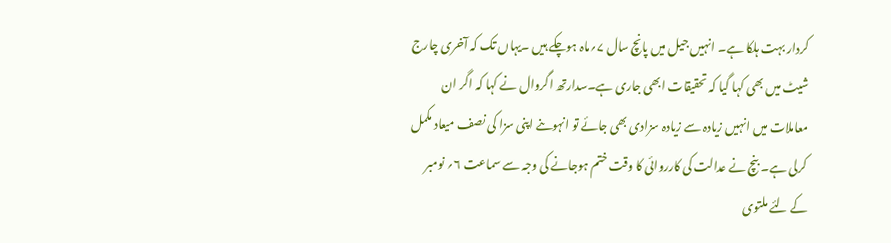کردار بہت ہلکا ہے۔ انہیں جیل میں پانچ سال ۷؍ماہ ہوچکے ہیں ۔یہاں تک کہ آخری چارج شیٹ میں بھی کہا گیا کہ تحقیقات ابھی جاری ہے۔سدارتھ اگروال نے کہا کہ اگر ان معاملات میں انہیں زیادہ سے زیادہ سزادی بھی جائے تو انہوںنے اپنی سزا کی نصف میعاد مکمل کرلی ہے۔ بنچ نے عدالت کی کارروائی کا وقت ختم ہوجانے کی وجہ سے سماعت ۶؍ نومبر کے لئے ملتوی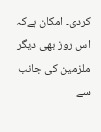کردی۔ امکان ہےکہ اس روز بھی دیگر ملزمین کی جانب سے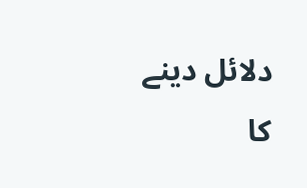دلائل دینے کا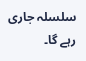سلسلہ جاری رہے گا۔